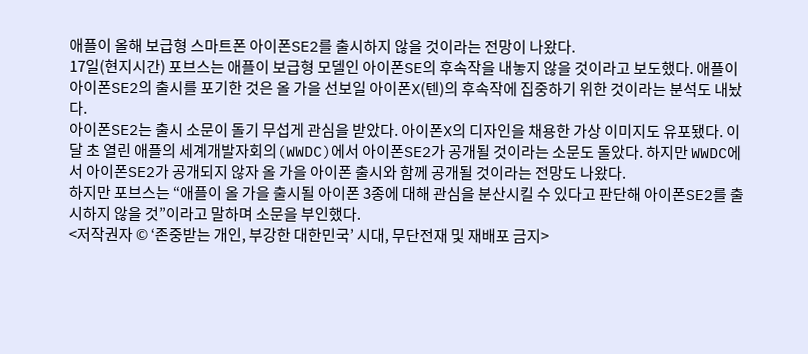애플이 올해 보급형 스마트폰 아이폰SE2를 출시하지 않을 것이라는 전망이 나왔다.
17일(현지시간) 포브스는 애플이 보급형 모델인 아이폰SE의 후속작을 내놓지 않을 것이라고 보도했다. 애플이 아이폰SE2의 출시를 포기한 것은 올 가을 선보일 아이폰X(텐)의 후속작에 집중하기 위한 것이라는 분석도 내놨다.
아이폰SE2는 출시 소문이 돌기 무섭게 관심을 받았다. 아이폰X의 디자인을 채용한 가상 이미지도 유포됐다. 이달 초 열린 애플의 세계개발자회의(WWDC)에서 아이폰SE2가 공개될 것이라는 소문도 돌았다. 하지만 WWDC에서 아이폰SE2가 공개되지 않자 올 가을 아이폰 출시와 함께 공개될 것이라는 전망도 나왔다.
하지만 포브스는 “애플이 올 가을 출시될 아이폰 3종에 대해 관심을 분산시킬 수 있다고 판단해 아이폰SE2를 출시하지 않을 것”이라고 말하며 소문을 부인했다.
<저작권자 © ‘존중받는 개인, 부강한 대한민국’ 시대, 무단전재 및 재배포 금지>